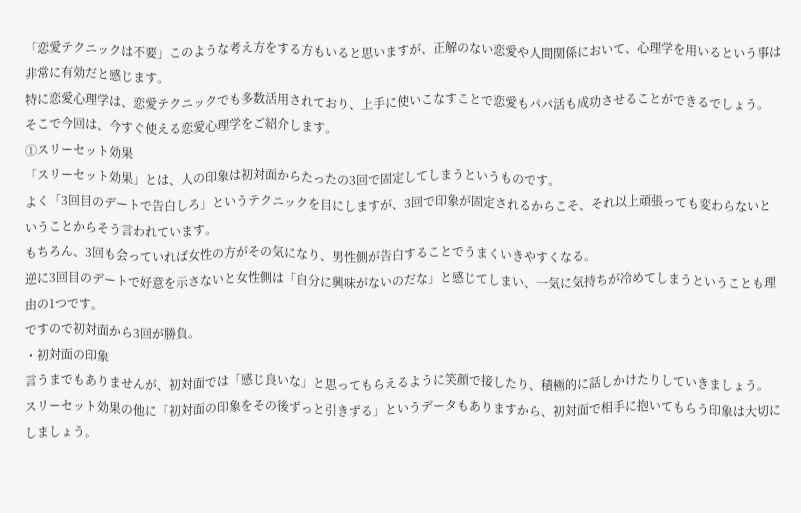「恋愛テクニックは不要」このような考え方をする方もいると思いますが、正解のない恋愛や人間関係において、心理学を用いるという事は非常に有効だと感じます。
特に恋愛心理学は、恋愛テクニックでも多数活用されており、上手に使いこなすことで恋愛もパパ活も成功させることができるでしょう。
そこで今回は、今すぐ使える恋愛心理学をご紹介します。
①スリーセット効果
「スリーセット効果」とは、人の印象は初対面からたったの3回で固定してしまうというものです。
よく「3回目のデートで告白しろ」というテクニックを目にしますが、3回で印象が固定されるからこそ、それ以上頑張っても変わらないということからそう言われています。
もちろん、3回も会っていれば女性の方がその気になり、男性側が告白することでうまくいきやすくなる。
逆に3回目のデートで好意を示さないと女性側は「自分に興味がないのだな」と感じてしまい、一気に気持ちが冷めてしまうということも理由の1つです。
ですので初対面から3回が勝負。
・初対面の印象
言うまでもありませんが、初対面では「感じ良いな」と思ってもらえるように笑顔で接したり、積極的に話しかけたりしていきましょう。
スリーセット効果の他に「初対面の印象をその後ずっと引きずる」というデータもありますから、初対面で相手に抱いてもらう印象は大切にしましょう。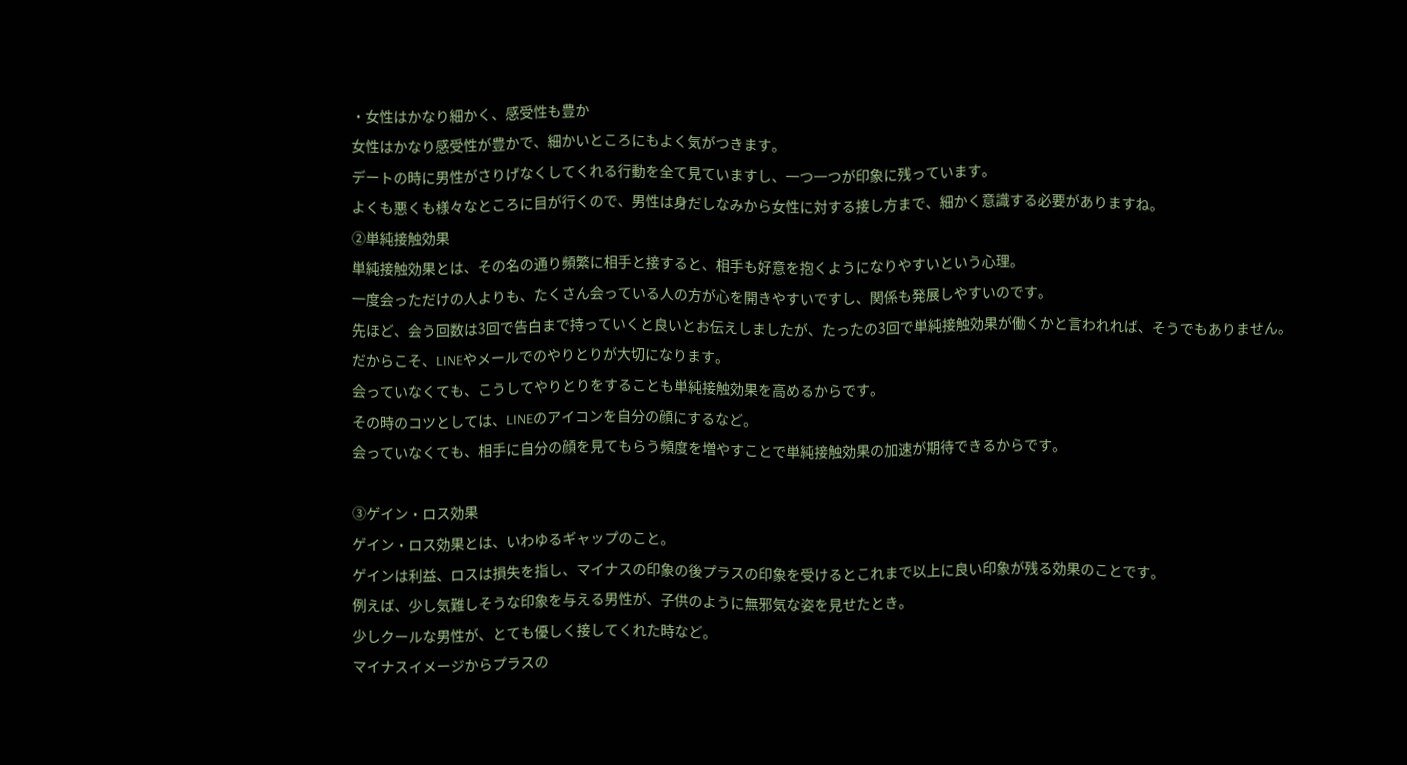・女性はかなり細かく、感受性も豊か
女性はかなり感受性が豊かで、細かいところにもよく気がつきます。
デートの時に男性がさりげなくしてくれる行動を全て見ていますし、一つ一つが印象に残っています。
よくも悪くも様々なところに目が行くので、男性は身だしなみから女性に対する接し方まで、細かく意識する必要がありますね。
②単純接触効果
単純接触効果とは、その名の通り頻繁に相手と接すると、相手も好意を抱くようになりやすいという心理。
一度会っただけの人よりも、たくさん会っている人の方が心を開きやすいですし、関係も発展しやすいのです。
先ほど、会う回数は3回で告白まで持っていくと良いとお伝えしましたが、たったの3回で単純接触効果が働くかと言われれば、そうでもありません。
だからこそ、LINEやメールでのやりとりが大切になります。
会っていなくても、こうしてやりとりをすることも単純接触効果を高めるからです。
その時のコツとしては、LINEのアイコンを自分の顔にするなど。
会っていなくても、相手に自分の顔を見てもらう頻度を増やすことで単純接触効果の加速が期待できるからです。

③ゲイン・ロス効果
ゲイン・ロス効果とは、いわゆるギャップのこと。
ゲインは利益、ロスは損失を指し、マイナスの印象の後プラスの印象を受けるとこれまで以上に良い印象が残る効果のことです。
例えば、少し気難しそうな印象を与える男性が、子供のように無邪気な姿を見せたとき。
少しクールな男性が、とても優しく接してくれた時など。
マイナスイメージからプラスの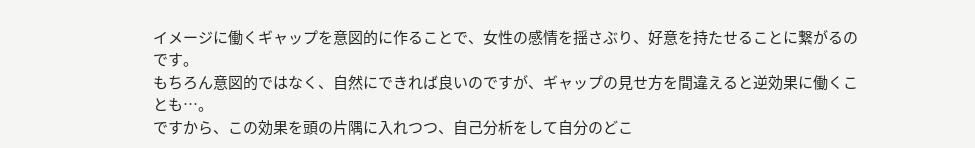イメージに働くギャップを意図的に作ることで、女性の感情を揺さぶり、好意を持たせることに繋がるのです。
もちろん意図的ではなく、自然にできれば良いのですが、ギャップの見せ方を間違えると逆効果に働くことも…。
ですから、この効果を頭の片隅に入れつつ、自己分析をして自分のどこ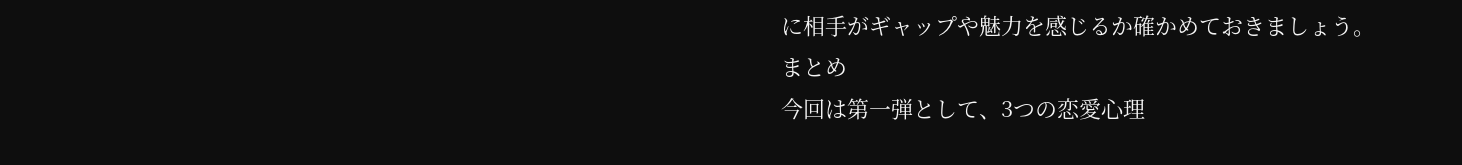に相手がギャップや魅力を感じるか確かめておきましょう。
まとめ
今回は第一弾として、3つの恋愛心理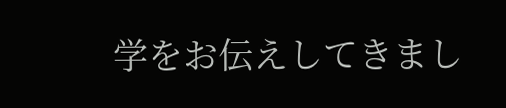学をお伝えしてきまし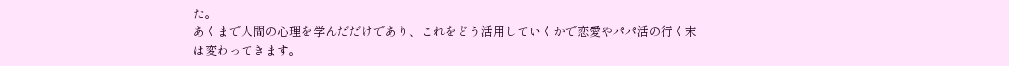た。
あくまで人間の心理を学んだだけであり、これをどう活用していくかで恋愛やパパ活の行く末は変わってきます。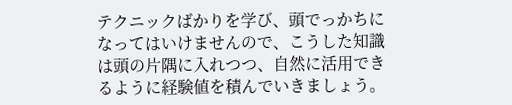テクニックばかりを学び、頭でっかちになってはいけませんので、こうした知識は頭の片隅に入れつつ、自然に活用できるように経験値を積んでいきましょう。